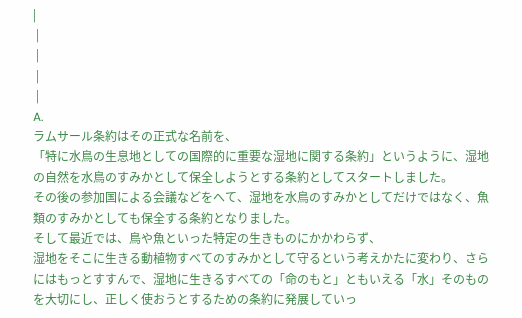|
 |
 |
 |
 |
A.
ラムサール条約はその正式な名前を、
「特に水鳥の生息地としての国際的に重要な湿地に関する条約」というように、湿地の自然を水鳥のすみかとして保全しようとする条約としてスタートしました。
その後の参加国による会議などをへて、湿地を水鳥のすみかとしてだけではなく、魚類のすみかとしても保全する条約となりました。
そして最近では、鳥や魚といった特定の生きものにかかわらず、
湿地をそこに生きる動植物すべてのすみかとして守るという考えかたに変わり、さらにはもっとすすんで、湿地に生きるすべての「命のもと」ともいえる「水」そのものを大切にし、正しく使おうとするための条約に発展していっ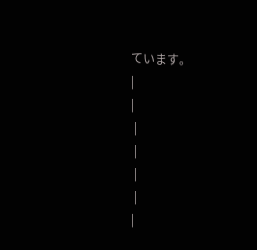ています。
|
|
 |
 |
 |
 |
|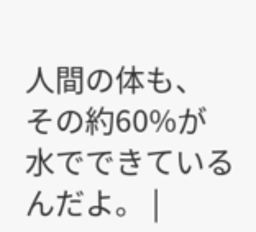人間の体も、
その約60%が水でできているんだよ。 |